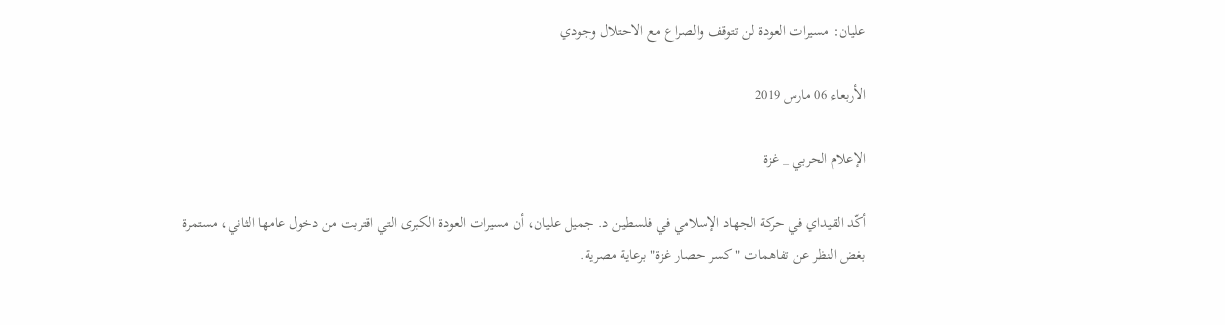عليان: مسيرات العودة لن تتوقف والصراع مع الاحتلال وجودي

الأربعاء 06 مارس 2019

الإعلام الحربي _ غزة

أكّد القيداي في حركة الجهاد الإسلامي في فلسطين د. جميل عليان، أن مسيرات العودة الكبرى التي اقتربت من دخول عامها الثاني، مستمرة بغض النظر عن تفاهمات "كسر حصار غزة" برعاية مصرية.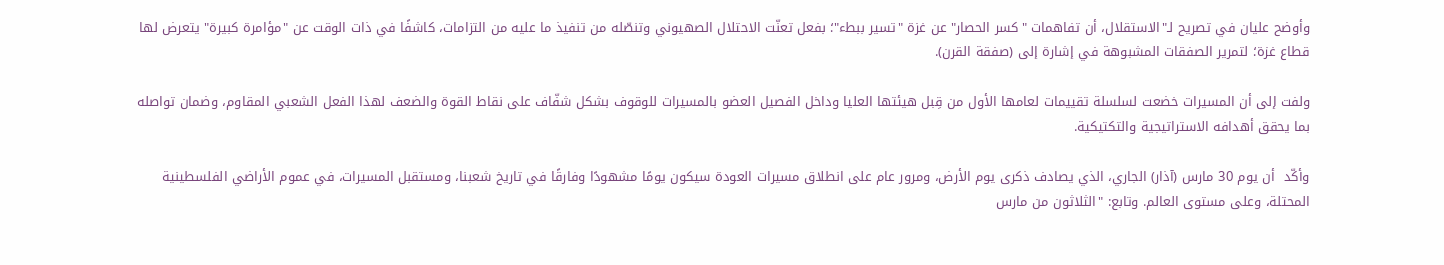وأوضح عليان في تصريح لـ"الاستقلال، أن تفاهمات "كسر الحصار" عن غزة "تسير ببطء"؛ بفعل تعنّت الاحتلال الصهيوني وتنصّله من تنفيذ ما عليه من التزامات، كاشفًا في ذات الوقت عن "مؤامرة كبيرة" يتعرض لها قطاع غزة؛ لتمرير الصفقات المشبوهة في إشارة إلى (صفقة القرن).

ولفت إلى أن المسيرات خضعت لسلسلة تقييمات لعامها الأول من قِبل هيئتها العليا وداخل الفصيل العضو بالمسيرات للوقوف بشكل شفّاف على نقاط القوة والضعف لهذا الفعل الشعبي المقاوم، وضمان تواصله بما يحقق أهدافه الاستراتيجية والتكتيكية.

وأكّد  أن يوم 30 مارس (آذار) الجاري، الذي يصادف ذكرى يوم الأرض، ومرور عام على انطلاق مسيرات العودة سيكون يومًا مشهودًا وفارقًا في تاريخ شعبنا، ومستقبل المسيرات، في عموم الأراضي الفلسطينية المحتلة، وعلى مستوى العالم. وتابع: "الثلاثون من مارس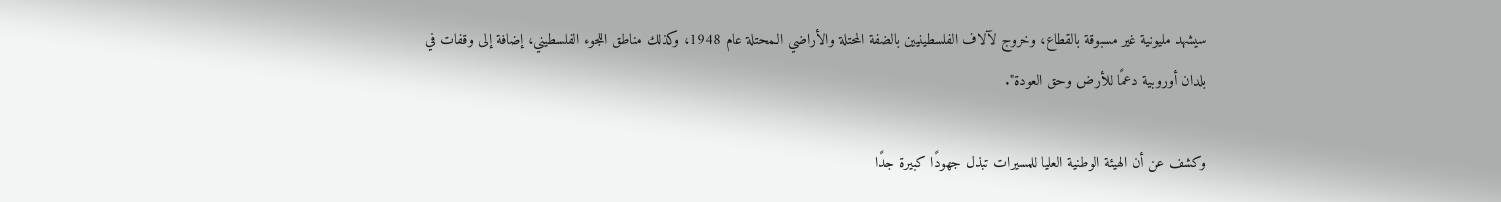سيشهد مليونية غير مسبوقة بالقطاع، وخروج لآلاف الفلسطينيين بالضفة المحتلة والأراضي الـمحتلة عام 1948، وكذلك مناطق اللجوء الفلسطيني، إضافة إلى وقفات في بلدان أوروبية دعمًا للأرض وحق العودة".

وكشف عن أن الهيئة الوطنية العليا للمسيرات تبذل جهودًا كبيرة جدًا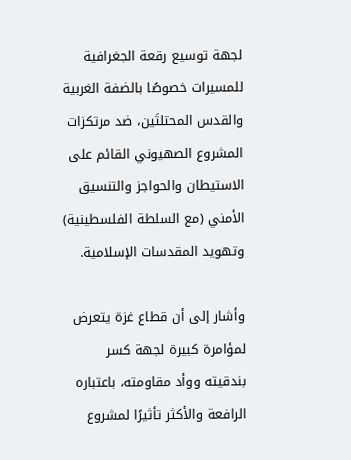لجهة توسيع رقعة الجغرافية للمسيرات خصوصًا بالضفة الغربية والقدس المحتلتَين، ضد مرتكزات المشروع الصهيوني القائم على الاستيطان والحواجز والتنسيق الأمني (مع السلطة الفلسطينية) وتهويد المقدسات الإسلامية.

وأشار إلى أن قطاع غزة يتعرض لمؤامرة كبيرة لجهة كسر بندقيته ووأد مقاومته، باعتباره الرافعة والأكثر تأثيرًا لمشروع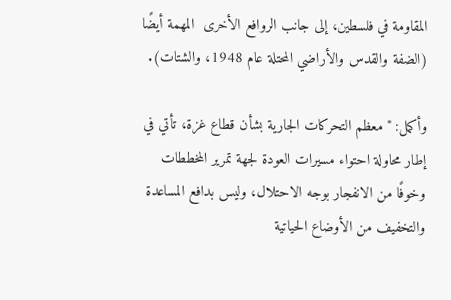المقاومة في فلسطين، إلى جانب الروافع الأخرى  المهمة أيضًا (الضفة والقدس والأراضي المحتلة عام 1948، والشتات).

وأكمل: "معظم التحركات الجارية بشأن قطاع غزة، تأتي في إطار محاولة احتواء مسيرات العودة لجهة تمرير المخططات وخوفًا من الانفجار بوجه الاحتلال، وليس بدافع المساعدة والتخفيف من الأوضاع الحياتية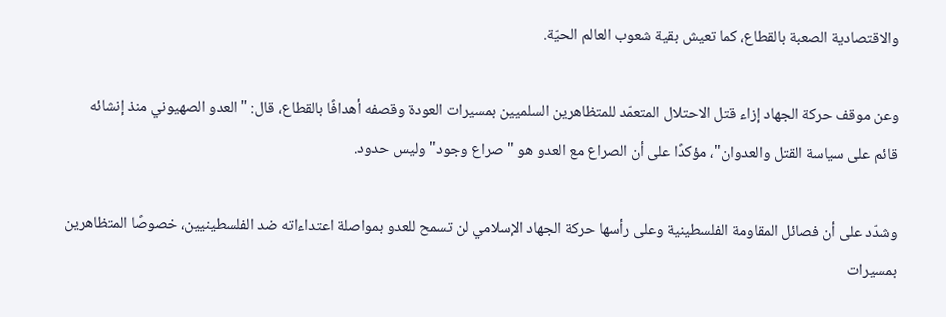والاقتصادية الصعبة بالقطاع، كما تعيش بقية شعوب العالم الحيّة.

وعن موقف حركة الجهاد إزاء قتل الاحتلال المتعمّد للمتظاهرين السلميين بمسيرات العودة وقصفه أهدافًا بالقطاع، قال: "العدو الصهيوني منذ إنشائه قائم على سياسة القتل والعدوان"، مؤكدًا على أن الصراع مع العدو هو "صراع وجود" وليس حدود.

وشدّد على أن فصائل المقاومة الفلسطينية وعلى رأسها حركة الجهاد الإسلامي لن تسمح للعدو بمواصلة اعتداءاته ضد الفلسطينيين، خصوصًا المتظاهرين بمسيرات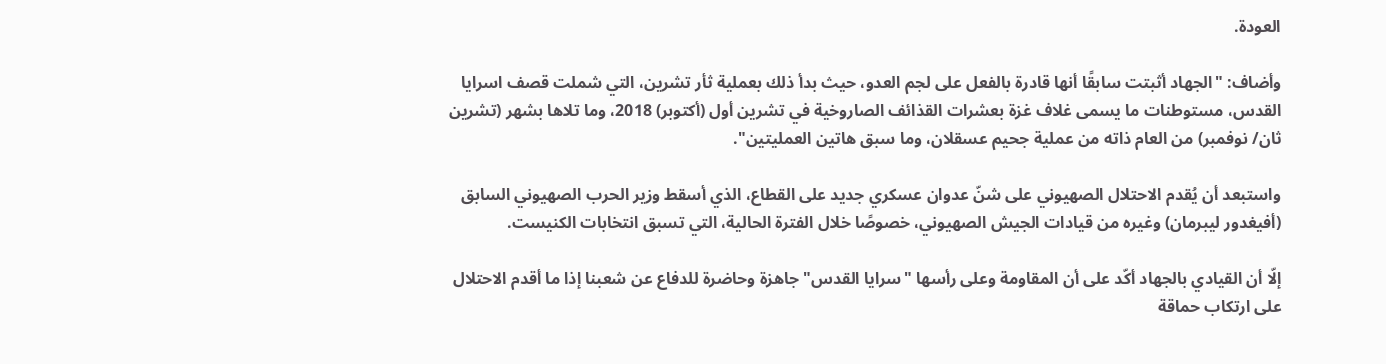العودة.

وأضاف: "الجهاد أثبتت سابقًا أنها قادرة بالفعل على لجم العدو، حيث بدأ ذلك بعملية ثأر تشرين، التي شملت قصف اسرايا القدس، مستوطنات ما يسمى غلاف غزة بعشرات القذائف الصاروخية في تشرين أول (أكتوبر) 2018، وما تلاها بشهر (تشرين ثان/ نوفمبر) من العام ذاته من عملية جحيم عسقلان، وما سبق هاتين العمليتين".

واستبعد أن يُقدم الاحتلال الصهيوني على شنّ عدوان عسكري جديد على القطاع، الذي أسقط وزير الحرب الصهيوني السابق (أفيغدور ليبرمان) وغيره من قيادات الجيش الصهيوني، خصوصًا خلال الفترة الحالية، التي تسبق انتخابات الكنيست.

إلّا أن القيادي بالجهاد أكّد على أن المقاومة وعلى رأسها "سرايا القدس" جاهزة وحاضرة للدفاع عن شعبنا إذا ما أقدم الاحتلال على ارتكاب حماقة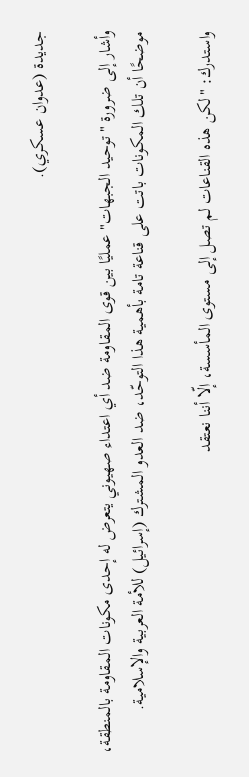جديدة (عدوان عسكري).

وأشار إلى ضرورة "توحيد الجبهات" عمليًا بين قوى المقاومة ضد أي اعتداء صهيوني يتعرض له إحدى مكونات المقاومة بالمنطقة، موضحًا أن تلك المكونات باتت على قناعة تامة بأهمية هذا التوحّد، ضد العدو المشترك (إسرائيل) للأمة العربية والإسلامية.

واستدرك: "لكن هذه القناعات لم تصل إلى مستوى المأسسة، إلّا أننا نعتقد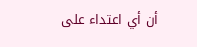أن أي اعتداء على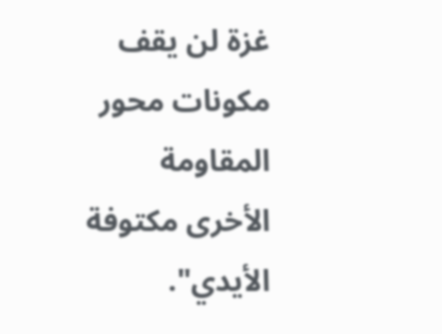غزة لن يقف مكونات محور المقاومة الأخرى مكتوفة الأيدي".